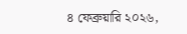৪ ফেব্রুয়ারি ২০২৬,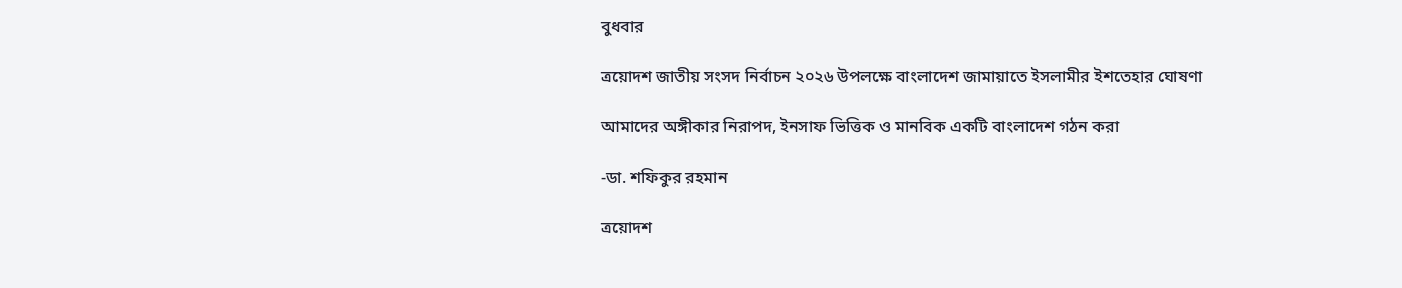বুধবার

ত্রয়োদশ জাতীয় সংসদ নির্বাচন ২০২৬ উপলক্ষে বাংলাদেশ জামায়াতে ইসলামীর ইশতেহার ঘোষণা

আমাদের অঙ্গীকার নিরাপদ, ইনসাফ ভিত্তিক ও মানবিক একটি বাংলাদেশ গঠন করা

-ডা. শফিকুর রহমান

ত্রয়োদশ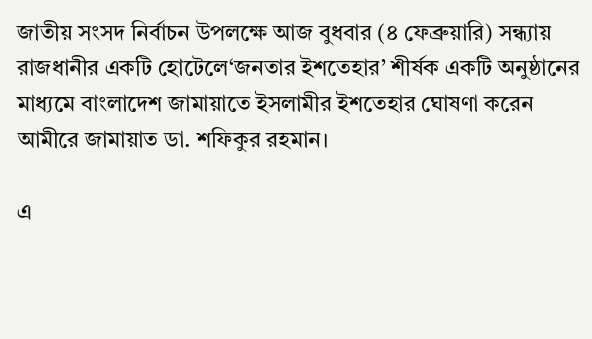জাতীয় সংসদ নির্বাচন উপলক্ষে আজ বুধবার (৪ ফেব্রুয়ারি) সন্ধ্যায় রাজধানীর একটি হোটেলে‘জনতার ইশতেহার’ শীর্ষক একটি অনুষ্ঠানের মাধ্যমে বাংলাদেশ জামায়াতে ইসলামীর ইশতেহার ঘোষণা করেন আমীরে জামায়াত ডা. শফিকুর রহমান।

এ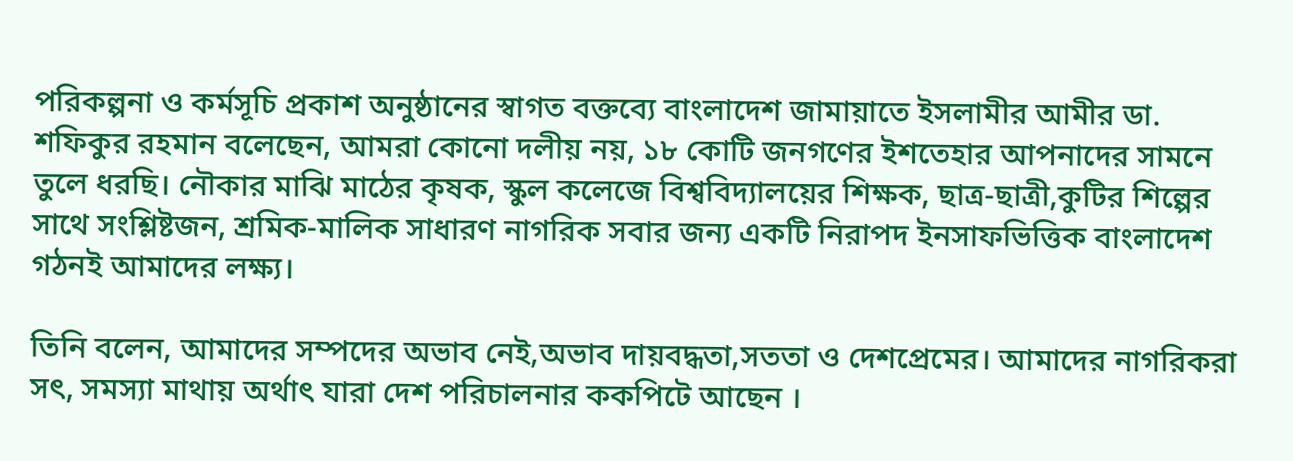পরিকল্পনা ও কর্মসূচি প্রকাশ অনুষ্ঠানের স্বাগত বক্তব্যে বাংলাদেশ জামায়াতে ইসলামীর আমীর ডা. শফিকুর রহমান বলেছেন, আমরা কোনো দলীয় নয়, ১৮ কোটি জনগণের ইশতেহার আপনাদের সামনে তুলে ধরছি। নৌকার মাঝি মাঠের কৃষক, স্কুল কলেজে বিশ্ববিদ্যালয়ের শিক্ষক, ছাত্র-ছাত্রী,কুটির শিল্পের সাথে সংশ্লিষ্টজন, শ্রমিক-মালিক সাধারণ নাগরিক সবার জন্য একটি নিরাপদ ইনসাফভিত্তিক বাংলাদেশ গঠনই আমাদের লক্ষ্য।

তিনি বলেন, আমাদের সম্পদের অভাব নেই,অভাব দায়বদ্ধতা,সততা ও দেশপ্রেমের। আমাদের নাগরিকরা সৎ, সমস্যা মাথায় অর্থাৎ যারা দেশ পরিচালনার ককপিটে আছেন ।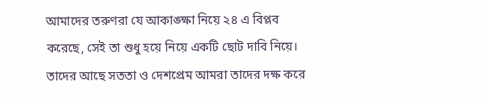আমাদের তরুণরা যে আকাঙ্ক্ষা নিয়ে ২৪ এ বিপ্লব করেছে, সেই তা শুধু হয়ে নিয়ে একটি ছোট দাবি নিয়ে। তাদের আছে সততা ও দেশপ্রেম আমরা তাদের দক্ষ করে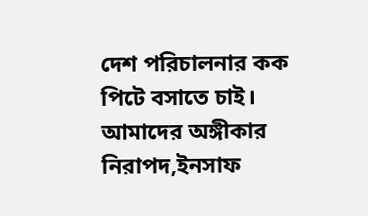দেশ পরিচালনার কক পিটে বসাতে চাই। আমাদের অঙ্গীকার নিরাপদ,ইনসাফ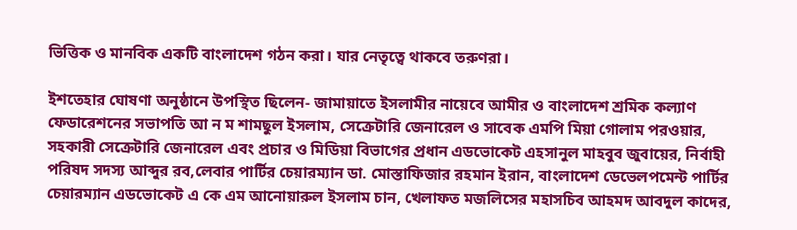ভিত্তিক ও মানবিক একটি বাংলাদেশ গঠন করা। যার নেতৃত্বে থাকবে তরুণরা।

ইশতেহার ঘোষণা অনুষ্ঠানে উপস্থিত ছিলেন- জামায়াতে ইসলামীর নায়েবে আমীর ও বাংলাদেশ শ্রমিক কল্যাণ ফেডারেশনের সভাপতি আ ন ম শামছুল ইসলাম, সেক্রেটারি জেনারেল ও সাবেক এমপি মিয়া গোলাম পরওয়ার, সহকারী সেক্রেটারি জেনারেল এবং প্রচার ও মিডিয়া বিভাগের প্রধান এডভোকেট এহসানুল মাহবুব জুবায়ের, নির্বাহী পরিষদ সদস্য আব্দুর রব,লেবার পার্টির চেয়ারম্যান ডা. মোস্তাফিজার রহমান ইরান, বাংলাদেশ ডেভেলপমেন্ট পার্টির চেয়ারম্যান এডভোকেট এ কে এম আনোয়ারুল ইসলাম চান, খেলাফত মজলিসের মহাসচিব আহমদ আবদুল কাদের,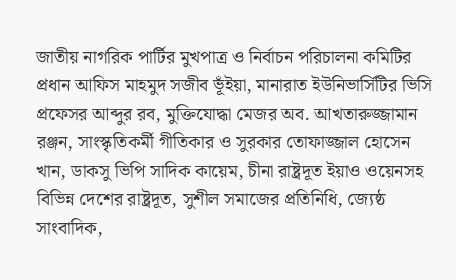জাতীয় নাগরিক পার্টির মুখপাত্র ও নির্বাচন পরিচালনা কমিটির প্রধান আফিস মাহমুদ সজীব ভূঁইয়া, মানারাত ইউনিভার্সিটির ভিসি প্রফেসর আব্দুর রব, মুক্তিযোদ্ধা মেজর অব. আখতারুজ্জামান রঞ্জন, সাংস্কৃতিকর্মী গীতিকার ও সুরকার তোফাজ্জাল হোসেন খান, ডাকসু ভিপি সাদিক কায়েম, চীনা রাষ্ট্রদূত ইয়াও ওয়েনসহ বিভিন্ন দেশের রাষ্ট্রদূত, সুশীল সমাজের প্রতিনিধি, জ্যেষ্ঠ সাংবাদিক,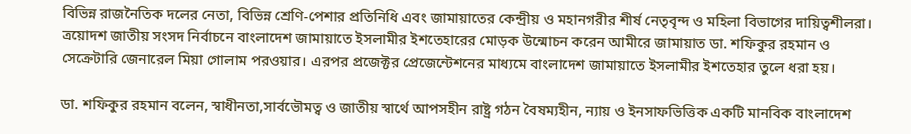বিভিন্ন রাজনৈতিক দলের নেতা, বিভিন্ন শ্রেণি-পেশার প্রতিনিধি এবং জামায়াতের কেন্দ্রীয় ও মহানগরীর শীর্ষ নেতৃবৃন্দ ও মহিলা বিভাগের দায়িত্বশীলরা। ত্রয়োদশ জাতীয় সংসদ নির্বাচনে বাংলাদেশ জামায়াতে ইসলামীর ইশতেহারের মোড়ক উন্মোচন করেন আমীরে জামায়াত ডা. শফিকুর রহমান ও সেক্রেটারি জেনারেল মিয়া গোলাম পরওয়ার। এরপর প্রজেক্টর প্রেজেন্টেশনের মাধ্যমে বাংলাদেশ জামায়াতে ইসলামীর ইশতেহার তুলে ধরা হয়।

ডা. শফিকুর রহমান বলেন, স্বাধীনতা,সার্বভৌমত্ব ও জাতীয় স্বার্থে আপসহীন রাষ্ট্র গঠন বৈষম্যহীন, ন্যায় ও ইনসাফভিত্তিক একটি মানবিক বাংলাদেশ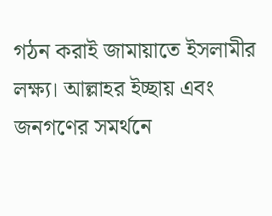গঠন করাই জামায়াতে ইসলামীর লক্ষ্য। আল্লাহর ইচ্ছায় এবং জনগণের সমর্থনে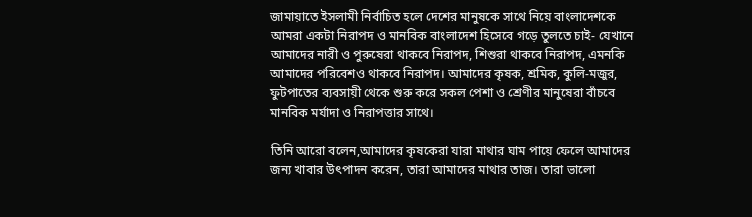জামায়াতে ইসলামী নির্বাচিত হলে দেশের মানুষকে সাথে নিয়ে বাংলাদেশকে আমরা একটা নিরাপদ ও মানবিক বাংলাদেশ হিসেবে গড়ে তুলতে চাই- যেখানে আমাদের নারী ও পুরুষেরা থাকবে নিরাপদ, শিশুরা থাকবে নিরাপদ, এমনকি আমাদের পরিবেশও থাকবে নিরাপদ। আমাদের কৃষক, শ্রমিক, কুলি-মজুর, ফুটপাতের ব্যবসায়ী থেকে শুরু করে সকল পেশা ও শ্রেণীর মানুষেরা বাঁচবে মানবিক মর্যাদা ও নিরাপত্তার সাথে।

তিনি আরো বলেন,আমাদের কৃষকেরা যারা মাথার ঘাম পায়ে ফেলে আমাদের জন্য খাবার উৎপাদন করেন, তারা আমাদের মাথার তাজ। তারা ভালো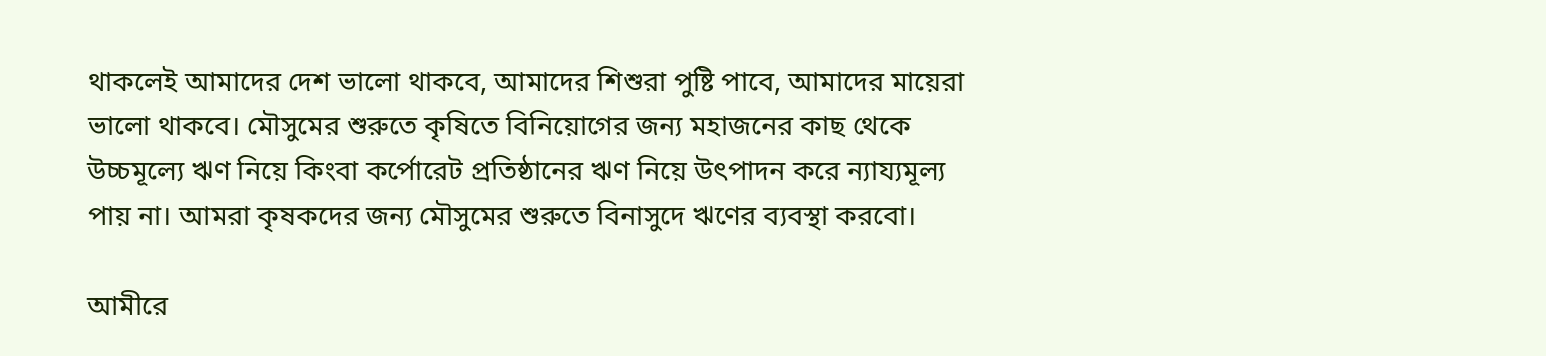থাকলেই আমাদের দেশ ভালো থাকবে, আমাদের শিশুরা পুষ্টি পাবে, আমাদের মায়েরা ভালো থাকবে। মৌসুমের শুরুতে কৃষিতে বিনিয়োগের জন্য মহাজনের কাছ থেকে উচ্চমূল্যে ঋণ নিয়ে কিংবা কর্পোরেট প্রতিষ্ঠানের ঋণ নিয়ে উৎপাদন করে ন্যায্যমূল্য পায় না। আমরা কৃষকদের জন্য মৌসুমের শুরুতে বিনাসুদে ঋণের ব্যবস্থা করবো।

আমীরে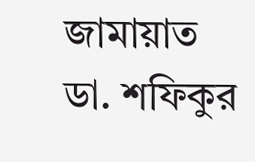জামায়াত ডা. শফিকুর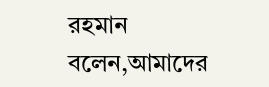রহমান বলেন,আমাদের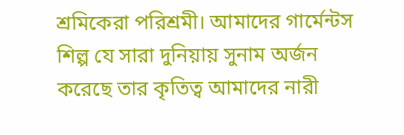শ্রমিকেরা পরিশ্রমী। আমাদের গার্মেন্টস শিল্প যে সারা দুনিয়ায় সুনাম অর্জন করেছে তার কৃতিত্ব আমাদের নারী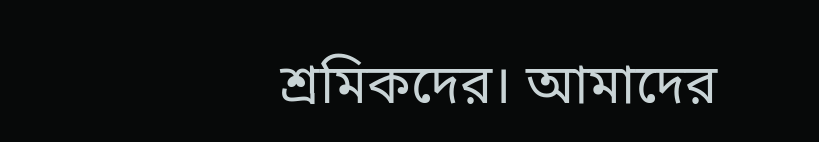শ্রমিকদের। আমাদের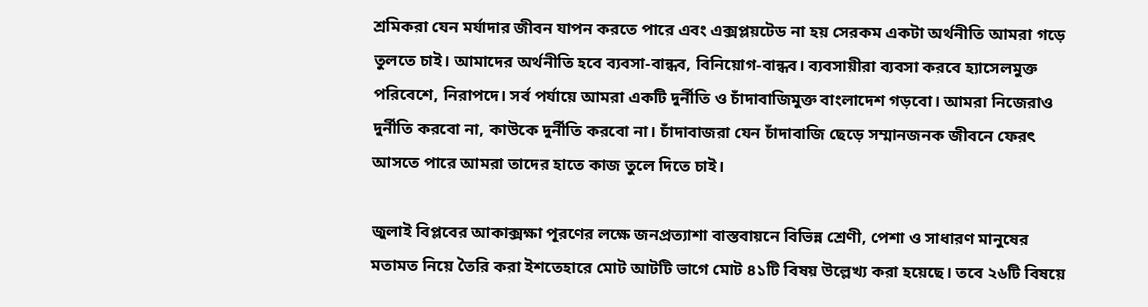শ্রমিকরা যেন মর্যাদার জীবন যাপন করতে পারে এবং এক্সপ্লয়টেড না হয় সেরকম একটা অর্থনীতি আমরা গড়ে তুলতে চাই। আমাদের অর্থনীতি হবে ব্যবসা-বান্ধব, বিনিয়োগ-বান্ধব। ব্যবসায়ীরা ব্যবসা করবে হ্যাসেলমুক্ত পরিবেশে, নিরাপদে। সর্ব পর্যায়ে আমরা একটি দুর্নীতি ও চাঁদাবাজিমুক্ত বাংলাদেশ গড়বো। আমরা নিজেরাও দুর্নীতি করবো না, কাউকে দুর্নীতি করবো না। চাঁদাবাজরা যেন চাঁদাবাজি ছেড়ে সম্মানজনক জীবনে ফেরৎ আসতে পারে আমরা তাদের হাতে কাজ তুলে দিতে চাই।

জুলাই বিপ্লবের আকাক্সক্ষা পূরণের লক্ষে জনপ্রত্যাশা বাস্তবায়নে বিভিন্ন শ্রেণী, পেশা ও সাধারণ মানুষের মতামত নিয়ে তৈরি করা ইশতেহারে মোট আটটি ভাগে মোট ৪১টি বিষয় উল্লেখ্য করা হয়েছে। তবে ২৬টি বিষয়ে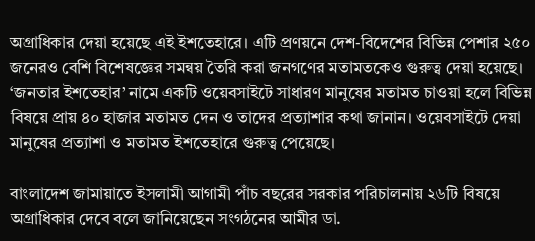অগ্রাধিকার দেয়া হয়েছে এই ইশতেহারে। এটি প্রণয়নে দেশ-বিদেশের বিভিন্ন পেশার ২৫০ জনেরও বেশি বিশেষজ্ঞের সমন্বয় তৈরি করা জনগণের মতামতকেও গুরুত্ব দেয়া হয়েছে। ‘জনতার ইশতেহার’ নামে একটি ওয়েবসাইটে সাধারণ মানুষের মতামত চাওয়া হলে বিভিন্ন বিষয়ে প্রায় ৪০ হাজার মতামত দেন ও তাদের প্রত্যাশার কথা জানান। ওয়েবসাইটে দেয়া মানুষের প্রত্যাশা ও মতামত ইশতেহারে গুরুত্ব পেয়েছে।

বাংলাদেশ জামায়াতে ইসলামী আগামী পাঁচ বছরের সরকার পরিচালনায় ২৬টি বিষয়ে অগ্রাধিকার দেবে বলে জানিয়েছেন সংগঠনের আমীর ডা.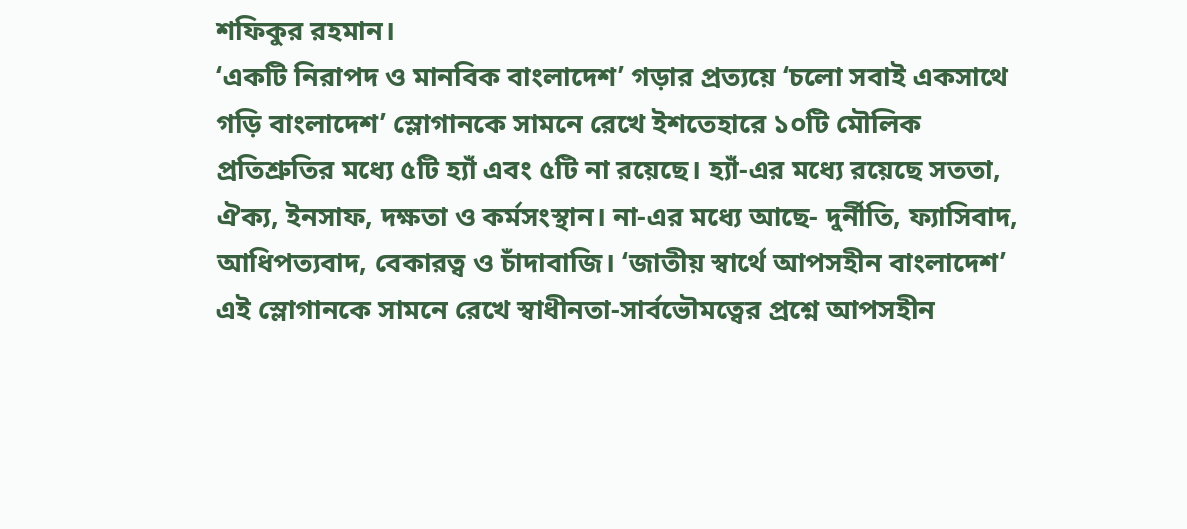শফিকুর রহমান।
‘একটি নিরাপদ ও মানবিক বাংলাদেশ’ গড়ার প্রত্যয়ে ‘চলো সবাই একসাথে গড়ি বাংলাদেশ’ স্লোগানকে সামনে রেখে ইশতেহারে ১০টি মৌলিক প্রতিশ্রুতির মধ্যে ৫টি হ্যাঁ এবং ৫টি না রয়েছে। হ্যাঁ-এর মধ্যে রয়েছে সততা, ঐক্য, ইনসাফ, দক্ষতা ও কর্মসংস্থান। না-এর মধ্যে আছে- দুর্নীতি, ফ্যাসিবাদ, আধিপত্যবাদ, বেকারত্ব ও চাঁদাবাজি। ‘জাতীয় স্বার্থে আপসহীন বাংলাদেশ’ এই স্লোগানকে সামনে রেখে স্বাধীনতা-সার্বভৌমত্বের প্রশ্নে আপসহীন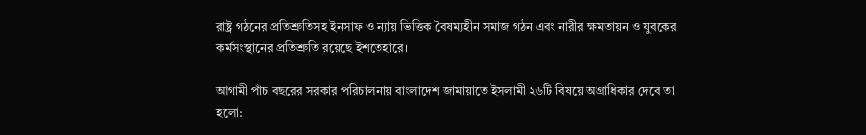রাষ্ট্র গঠনের প্রতিশ্রুতিসহ ইনসাফ ও ন্যায় ভিত্তিক বৈষম্যহীন সমাজ গঠন এবং নারীর ক্ষমতায়ন ও যুবকের কর্মসংস্থানের প্রতিশ্রুতি রয়েছে ইশতেহারে।

আগামী পাঁচ বছরের সরকার পরিচালনায় বাংলাদেশ জামায়াতে ইসলামী ২৬টি বিষয়ে অগ্রাধিকার দেবে তা হলো: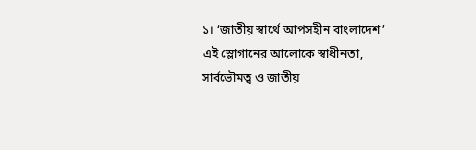১। ‘জাতীয় স্বার্থে আপসহীন বাংলাদেশ’ এই স্লোগানের আলোকে স্বাধীনতা, সার্বভৌমত্ব ও জাতীয়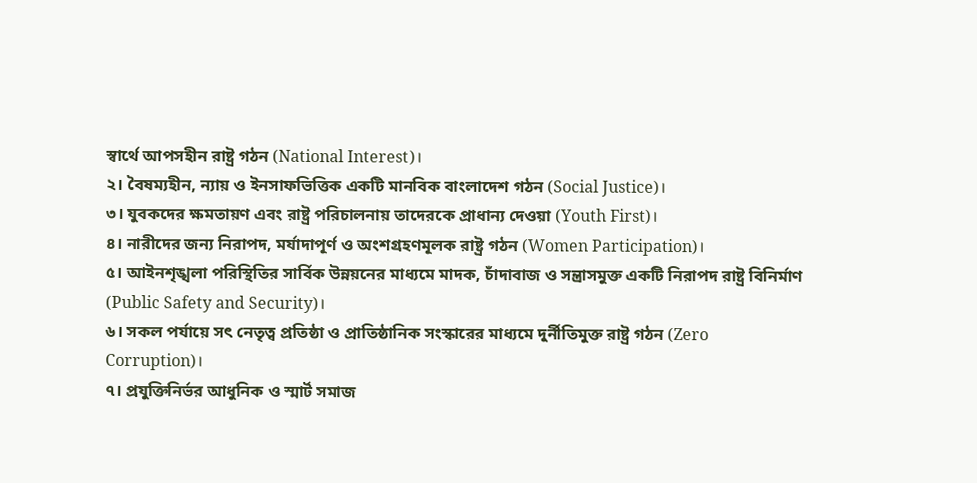স্বার্থে আপসহীন রাষ্ট্র গঠন (National Interest)।
২। বৈষম্যহীন, ন্যায় ও ইনসাফভিত্তিক একটি মানবিক বাংলাদেশ গঠন (Social Justice)।
৩। যুবকদের ক্ষমতায়ণ এবং রাষ্ট্র পরিচালনায় তাদেরকে প্রাধান্য দেওয়া (Youth First)।
৪। নারীদের জন্য নিরাপদ, মর্যাদাপূর্ণ ও অংশগ্রহণমূলক রাষ্ট্র গঠন (Women Participation)।
৫। আইনশৃঙ্খলা পরিস্থিতির সার্বিক উন্নয়নের মাধ্যমে মাদক, চাঁদাবাজ ও সন্ত্রাসমুক্ত একটি নিরাপদ রাষ্ট্র বিনির্মাণ (Public Safety and Security)।
৬। সকল পর্যায়ে সৎ নেতৃত্ব প্রতিষ্ঠা ও প্রাতিষ্ঠানিক সংস্কারের মাধ্যমে দুর্নীতিমুক্ত রাষ্ট্র গঠন (Zero Corruption)।
৭। প্রযুক্তিনির্ভর আধুনিক ও স্মার্ট সমাজ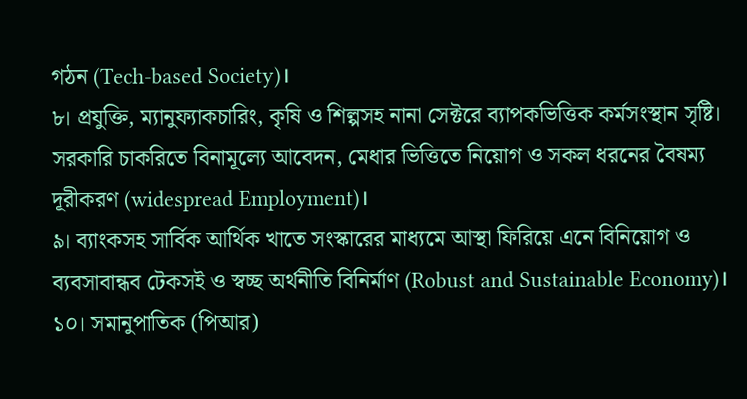গঠন (Tech-based Society)।
৮। প্রযুক্তি, ম্যানুফ্যাকচারিং, কৃষি ও শিল্পসহ নানা সেক্টরে ব্যাপকভিত্তিক কর্মসংস্থান সৃষ্টি। সরকারি চাকরিতে বিনামূল্যে আবেদন, মেধার ভিত্তিতে নিয়োগ ও সকল ধরনের বৈষম্য দূরীকরণ (widespread Employment)।
৯। ব্যাংকসহ সার্বিক আর্থিক খাতে সংস্কারের মাধ্যমে আস্থা ফিরিয়ে এনে বিনিয়োগ ও ব্যবসাবান্ধব টেকসই ও স্বচ্ছ অর্থনীতি বিনির্মাণ (Robust and Sustainable Economy)।
১০। সমানুপাতিক (পিআর)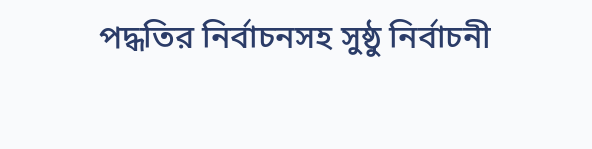পদ্ধতির নির্বাচনসহ সুষ্ঠু নির্বাচনী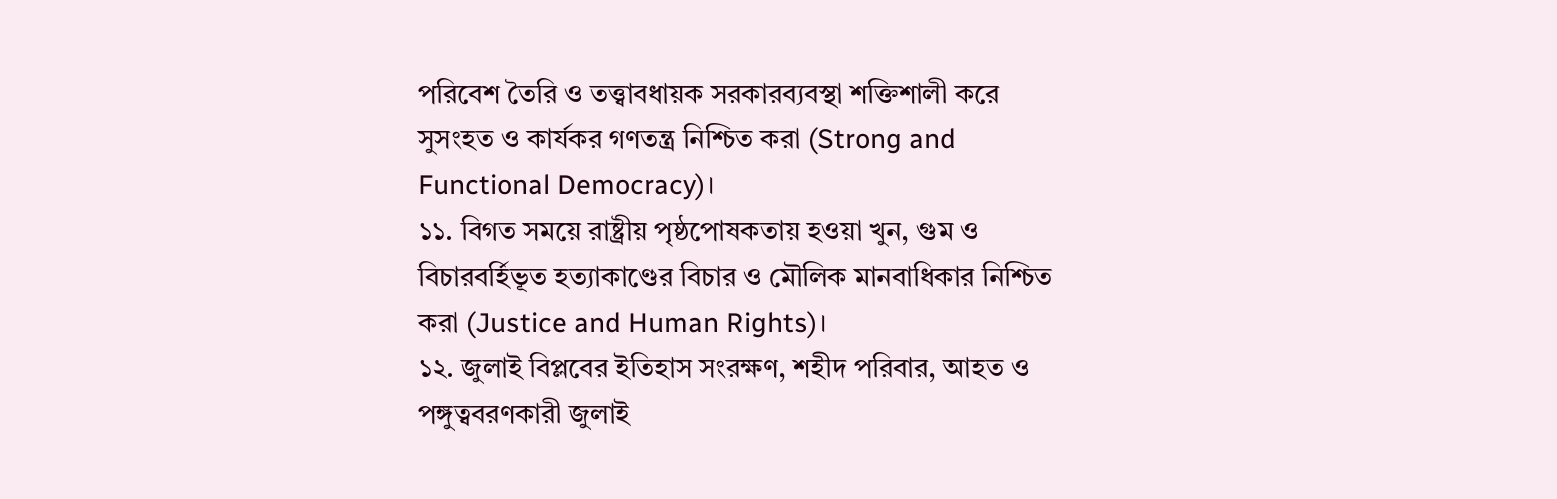পরিবেশ তৈরি ও তত্ত্বাবধায়ক সরকারব্যবস্থা শক্তিশালী করে সুসংহত ও কার্যকর গণতন্ত্র নিশ্চিত করা (Strong and Functional Democracy)।
১১. বিগত সময়ে রাষ্ট্রীয় পৃষ্ঠপোষকতায় হওয়া খুন, গুম ও বিচারবর্হিভূত হত্যাকাণ্ডের বিচার ও মৌলিক মানবাধিকার নিশ্চিত করা (Justice and Human Rights)।
১২. জুলাই বিপ্লবের ইতিহাস সংরক্ষণ, শহীদ পরিবার, আহত ও পঙ্গুত্ববরণকারী জুলাই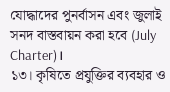যোদ্ধাদের পুনর্বাসন এবং জুলাই সনদ বাস্তবায়ন করা হবে (July Charter)।
১৩। কৃষিতে প্রযুক্তির ব্যবহার ও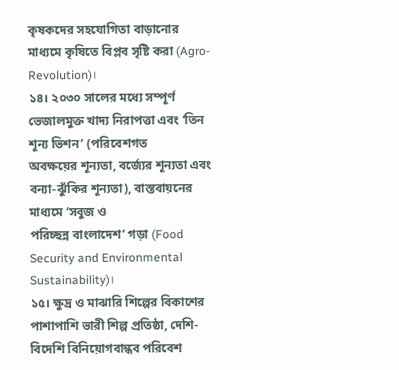কৃষকদের সহযোগিতা বাড়ানোর মাধ্যমে কৃষিতে বিপ্লব সৃষ্টি করা (Agro-Revolution)।
১৪। ২০৩০ সালের মধ্যে সম্পূর্ণ ভেজালমুক্ত খাদ্য নিরাপত্তা এবং ‘তিন শূন্য ভিশন’ (পরিবেশগত
অবক্ষয়ের শূন্যতা, বর্জ্যের শূন্যতা এবং বন্যা-ঝুঁকির শূন্যতা), বাস্তবায়নের মাধ্যমে ‘সবুজ ও
পরিচ্ছন্ন বাংলাদেশ’ গড়া (Food Security and Environmental Sustainability)।
১৫। ক্ষুদ্র ও মাঝারি শিল্পের বিকাশের পাশাপাশি ভারী শিল্প প্রতিষ্ঠা, দেশি-বিদেশি বিনিয়োগবান্ধব পরিবেশ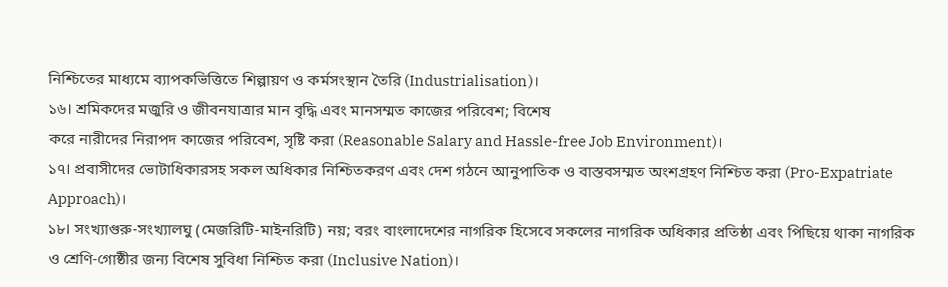নিশ্চিতের মাধ্যমে ব্যাপকভিত্তিতে শিল্পায়ণ ও কর্মসংস্থান তৈরি (Industrialisation)।
১৬। শ্রমিকদের মজুরি ও জীবনযাত্রার মান বৃদ্ধি এবং মানসম্মত কাজের পরিবেশ; বিশেষ
করে নারীদের নিরাপদ কাজের পরিবেশ, সৃষ্টি করা (Reasonable Salary and Hassle-free Job Environment)।
১৭। প্রবাসীদের ভোটাধিকারসহ সকল অধিকার নিশ্চিতকরণ এবং দেশ গঠনে আনুপাতিক ও বাস্তবসম্মত অংশগ্রহণ নিশ্চিত করা (Pro-Expatriate Approach)।
১৮। সংখ্যাগুরু-সংখ্যালঘু (মেজরিটি-মাইনরিটি) নয়; বরং বাংলাদেশের নাগরিক হিসেবে সকলের নাগরিক অধিকার প্রতিষ্ঠা এবং পিছিয়ে থাকা নাগরিক ও শ্রেণি-গোষ্ঠীর জন্য বিশেষ সুবিধা নিশ্চিত করা (Inclusive Nation)।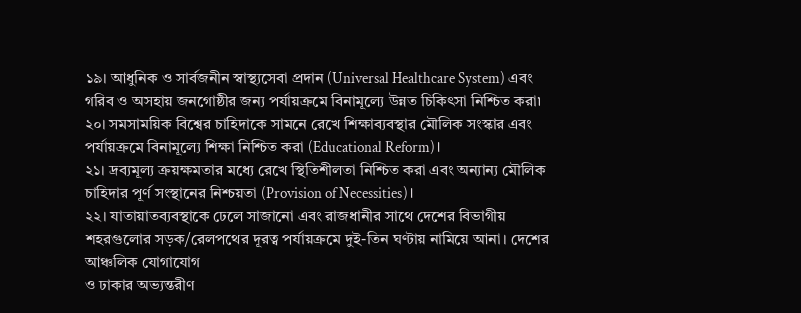১৯। আধুনিক ও সার্বজনীন স্বাস্থ্যসেবা প্রদান (Universal Healthcare System) এবং গরিব ও অসহায় জনগোষ্ঠীর জন্য পর্যায়ক্রমে বিনামূল্যে উন্নত চিকিৎসা নিশ্চিত করা৷
২০। সমসাময়িক বিশ্বের চাহিদাকে সামনে রেখে শিক্ষাব্যবস্থার মৌলিক সংস্কার এবং পর্যায়ক্রমে বিনামূল্যে শিক্ষা নিশ্চিত করা (Educational Reform)।
২১। দ্রব্যমূল্য ক্রয়ক্ষমতার মধ্যে রেখে স্থিতিশীলতা নিশ্চিত করা এবং অন্যান্য মৌলিক চাহিদার পূর্ণ সংস্থানের নিশ্চয়তা (Provision of Necessities)।
২২। যাতায়াতব্যবস্থাকে ঢেলে সাজানো এবং রাজধানীর সাথে দেশের বিভাগীয় শহরগুলোর সড়ক/রেলপথের দূরত্ব পর্যায়ক্রমে দুই-তিন ঘণ্টায় নামিয়ে আনা। দেশের আঞ্চলিক যোগাযোগ
ও ঢাকার অভ্যন্তরীণ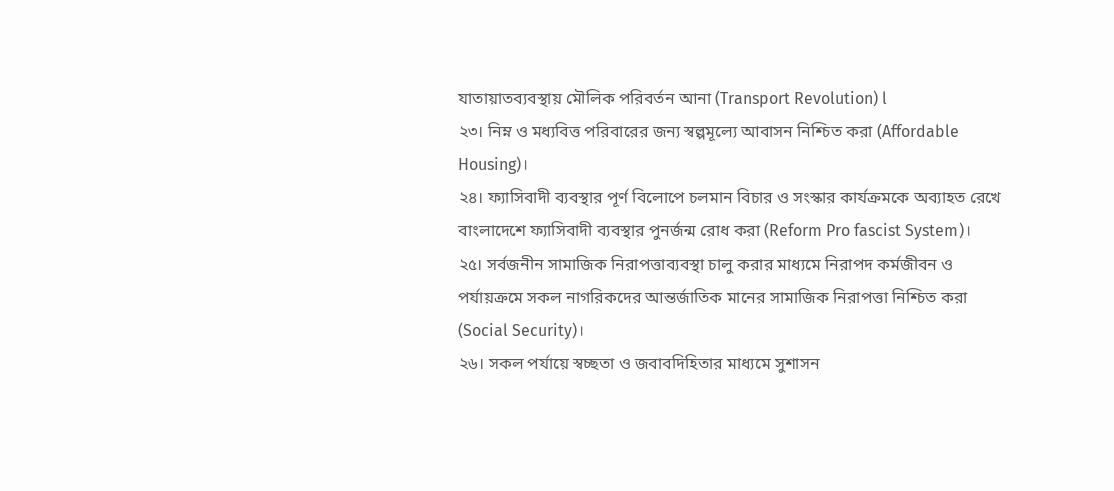যাতায়াতব্যবস্থায় মৌলিক পরিবর্তন আনা (Transport Revolution) l
২৩। নিম্ন ও মধ্যবিত্ত পরিবারের জন্য স্বল্পমূল্যে আবাসন নিশ্চিত করা (Affordable Housing)।
২৪। ফ্যাসিবাদী ব্যবস্থার পূর্ণ বিলোপে চলমান বিচার ও সংস্কার কার্যক্রমকে অব্যাহত রেখে বাংলাদেশে ফ্যাসিবাদী ব্যবস্থার পুনর্জন্ম রোধ করা (Reform Pro fascist System)।
২৫। সর্বজনীন সামাজিক নিরাপত্তাব্যবস্থা চালু করার মাধ্যমে নিরাপদ কর্মজীবন ও পর্যায়ক্রমে সকল নাগরিকদের আন্তর্জাতিক মানের সামাজিক নিরাপত্তা নিশ্চিত করা (Social Security)।
২৬। সকল পর্যায়ে স্বচ্ছতা ও জবাবদিহিতার মাধ্যমে সুশাসন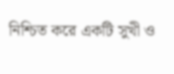নিশ্চিত করে একটি সুখী ও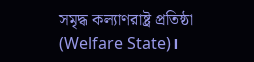সমৃদ্ধ কল্যাণরাষ্ট্র প্রতিষ্ঠা (Welfare State)।